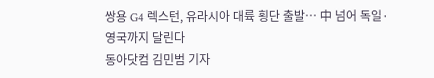쌍용 G4 렉스턴, 유라시아 대륙 횡단 출발… 中 넘어 독일·영국까지 달린다
동아닷컴 김민범 기자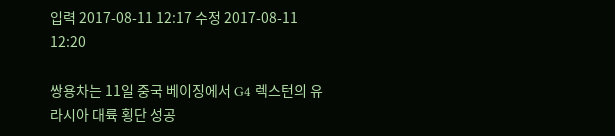입력 2017-08-11 12:17 수정 2017-08-11 12:20

쌍용차는 11일 중국 베이징에서 G4 렉스턴의 유라시아 대륙 횡단 성공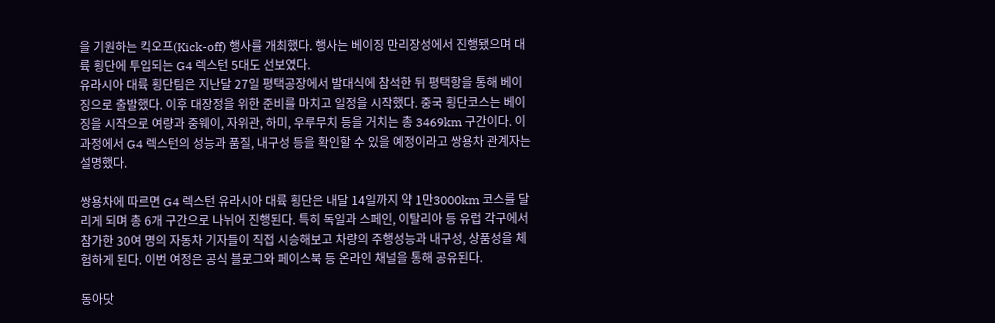을 기원하는 킥오프(Kick-off) 행사를 개최했다. 행사는 베이징 만리장성에서 진행됐으며 대륙 횡단에 투입되는 G4 렉스턴 5대도 선보였다.
유라시아 대륙 횡단팀은 지난달 27일 평택공장에서 발대식에 참석한 뒤 평택항을 통해 베이징으로 출발했다. 이후 대장정을 위한 준비를 마치고 일정을 시작했다. 중국 횡단코스는 베이징을 시작으로 여량과 중웨이, 자위관, 하미, 우루무치 등을 거치는 총 3469km 구간이다. 이 과정에서 G4 렉스턴의 성능과 품질, 내구성 등을 확인할 수 있을 예정이라고 쌍용차 관계자는 설명했다.

쌍용차에 따르면 G4 렉스턴 유라시아 대륙 횡단은 내달 14일까지 약 1만3000km 코스를 달리게 되며 총 6개 구간으로 나뉘어 진행된다. 특히 독일과 스페인, 이탈리아 등 유럽 각구에서 참가한 30여 명의 자동차 기자들이 직접 시승해보고 차량의 주행성능과 내구성, 상품성을 체험하게 된다. 이번 여정은 공식 블로그와 페이스북 등 온라인 채널을 통해 공유된다.

동아닷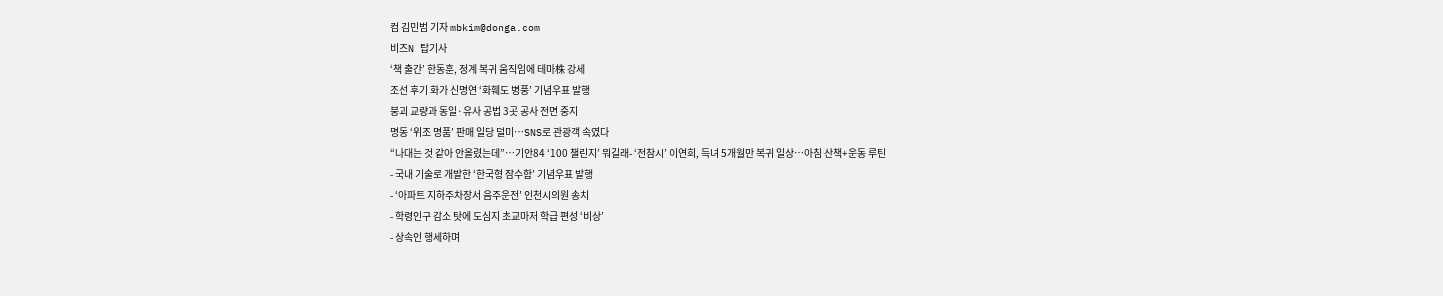컴 김민범 기자 mbkim@donga.com
비즈N 탑기사
‘책 출간’ 한동훈, 정계 복귀 움직임에 테마株 강세
조선 후기 화가 신명연 ‘화훼도 병풍’ 기념우표 발행
붕괴 교량과 동일·유사 공법 3곳 공사 전면 중지
명동 ‘위조 명품’ 판매 일당 덜미…SNS로 관광객 속였다
“나대는 것 같아 안올렸는데”…기안84 ‘100 챌린지’ 뭐길래- ‘전참시’ 이연희, 득녀 5개월만 복귀 일상…아침 산책+운동 루틴
- 국내 기술로 개발한 ‘한국형 잠수함’ 기념우표 발행
- ‘아파트 지하주차장서 음주운전’ 인천시의원 송치
- 학령인구 감소 탓에 도심지 초교마저 학급 편성 ‘비상’
- 상속인 행세하며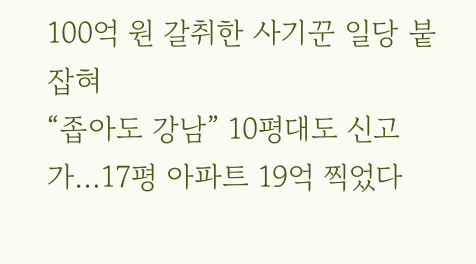100억 원 갈취한 사기꾼 일당 붙잡혀
“좁아도 강남” 10평대도 신고가…17평 아파트 19억 찍었다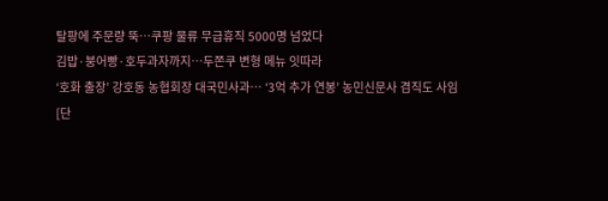탈팡에 주문량 뚝…쿠팡 물류 무급휴직 5000명 넘었다
김밥·붕어빵·호두과자까지…두쫀쿠 변형 메뉴 잇따라
‘호화 출장’ 강호동 농협회장 대국민사과… ‘3억 추가 연봉’ 농민신문사 겸직도 사임
[단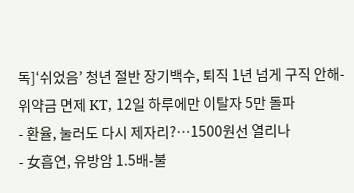독]‘쉬었음’ 청년 절반 장기백수, 퇴직 1년 넘게 구직 안해- 위약금 면제 KT, 12일 하루에만 이탈자 5만 돌파
- 환율, 눌러도 다시 제자리?…1500원선 열리나
- 女흡연, 유방암 1.5배-불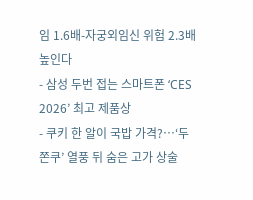임 1.6배-자궁외임신 위험 2.3배 높인다
- 삼성 두번 접는 스마트폰 ‘CES 2026’ 최고 제품상
- 쿠키 한 알이 국밥 가격?…‘두쫀쿠’ 열풍 뒤 숨은 고가 상술